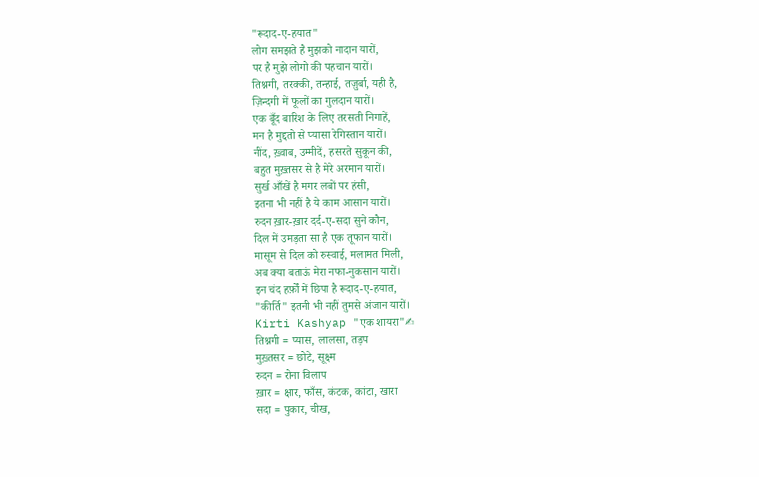"रूदाद-ए-हयात"
लोग समझते है मुझको नादान यारों,
पर है मुझे लोगो की पहचान यारों।
तिश्नगी, तरक्की, तन्हाई, तज़ुर्बा, यही है,
ज़िन्दगी में फूलों का गुलदान यारों।
एक बूँद बारिश के लिए तरसती निगाहें,
मन है मुद्दतो से प्यासा रेगिस्तान यारों।
नींद, ख़्वाब, उम्मीदें, हसरते सुकून की,
बहुत मुख़्तसर से है मेरे अरमान यारों।
सुर्ख आँखें है मगर लबों पर हंसी,
इतना भी नहीं है ये काम आसान यारों।
रुदन ख़ार-ख़ार दर्द-ए-सदा सुने कौन,
दिल में उमड़ता सा है एक तूफान यारों।
मासूम से दिल को रुस्वाई, मलामत मिली,
अब क्या बताऊं मेरा नफा-नुकसान यारों।
इन चंद हर्फ़ों में छिपा है रूदाद-ए-हयात,
"कीर्ति" इतनी भी नहीं तुमसे अंजान यारों।
Kirti Kashyap "एक शायरा"✍
तिश्नगी = प्यास, लालसा, तड़प
मुख़्तसर = छोटे, सूक्ष्म
रुदन = रोना विलाप
ख़ार = क्षार, फाँस, कंटक, कांटा, खारा
सदा = पुकार, चीख,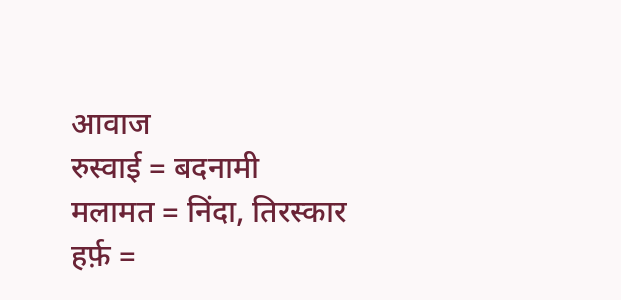आवाज
रुस्वाई = बदनामी
मलामत = निंदा, तिरस्कार
हर्फ़ =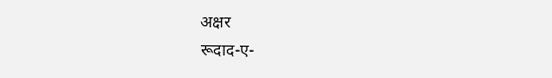अक्षर
रूदाद-ए-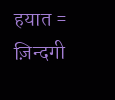हयात = ज़िन्दगी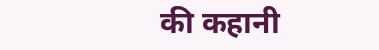की कहानी